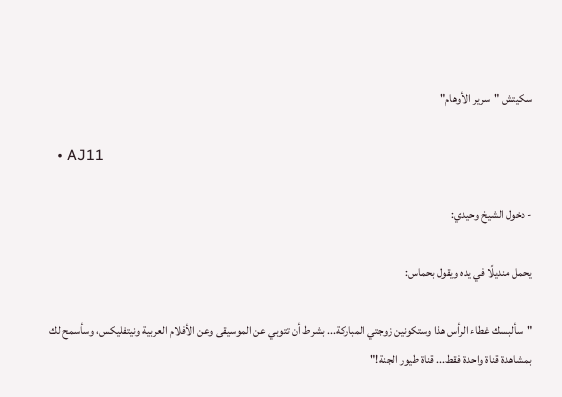سكيتش "سرير الأوهام"

  • AJ11

- دخول الشيخ وحيدي:

يحمل منديلًا في يده ويقول بحماس:

"سألبسك غطاء الرأس هذا وستكونين زوجتي المباركة... بشرط أن تتوبي عن الموسيقى وعن الأفلام العربية ونيتفليكس، وسأسمح لك بمشاهدة قناة واحدة فقط... قناة طيور الجنة!"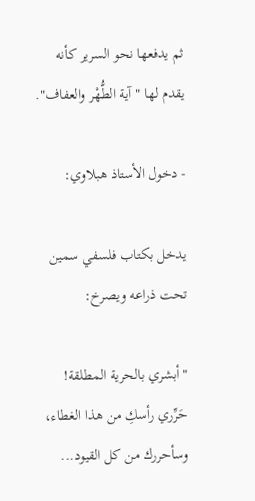ثم يدفعها نحو السرير كأنه يقدم لها "آية الطُّهْر والعفاف".

- دخول الأستاذ هبلاوي:

يدخل بكتاب فلسفي سمين تحت ذراعه ويصرخ:

"أبشري بالحرية المطلقة! حَرِّري رأسكِ من هذا الغطاء، وسأحررك من كل القيود...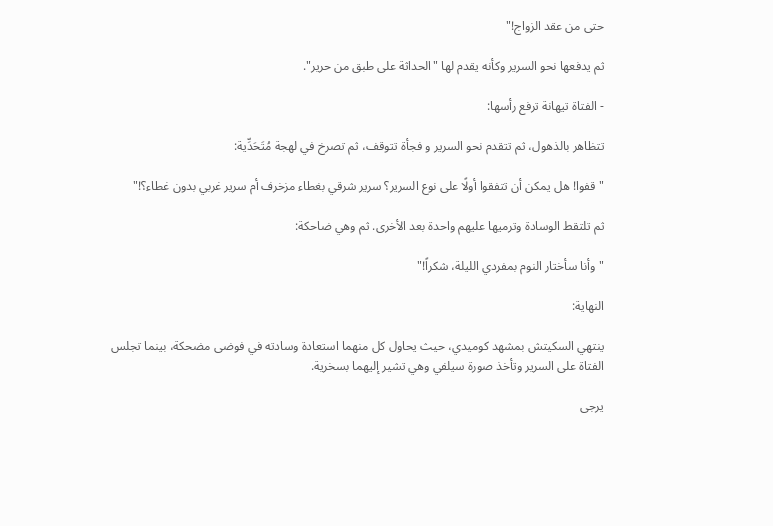حتى من عقد الزواج!"

ثم يدفعها نحو السرير وكأنه يقدم لها "الحداثة على طبق من حرير".

- الفتاة تيهانة ترفع رأسها:

تتظاهر بالذهول، ثم تتقدم نحو السرير و فجأة تتوقف، ثم تصرخ في لهجة مُتَحَدِّية:

"قفوا! هل يمكن أن تتفقوا أولًا على نوع السرير؟ سرير شرقي بغطاء مزخرف أم سرير غربي بدون غطاء؟!"

ثم تلتقط الوسادة وترميها عليهم واحدة بعد الأخرى. ثم وهي ضاحكة:

"وأنا سأختار النوم بمفردي الليلة، شكراً!"

النهاية:

ينتهي السكيتش بمشهد كوميدي، حيث يحاول كل منهما استعادة وسادته في فوضى مضحكة، بينما تجلس الفتاة على السرير وتأخذ صورة سيلفي وهي تشير إليهما بسخرية.

يرجى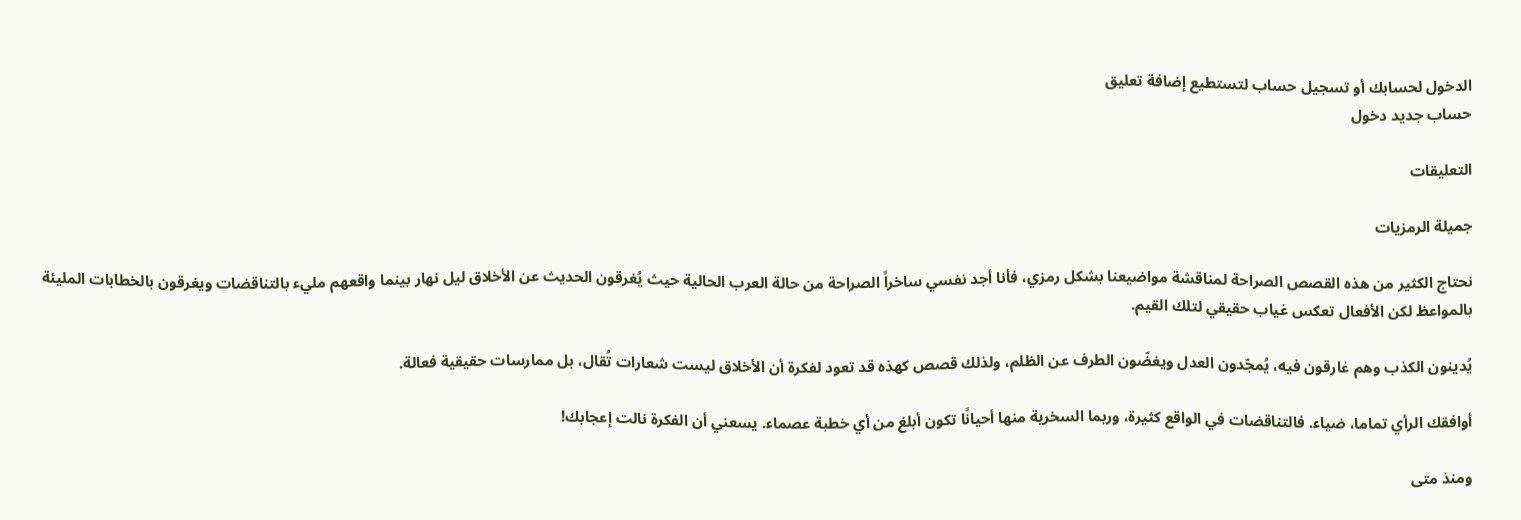الدخول لحسابك أو تسجيل حساب لتستطيع إضافة تعليق
حساب جديد دخول

التعليقات

جميلة الرمزيات

نحتاج الكثير من هذه القصص الصراحة لمناقشة مواضيعنا بشكل رمزي، فأنا أجد نفسي ساخراً الصراحة من حالة العرب الحالية حيث يُغرقون الحديث عن الأخلاق ليل نهار بينما واقعهم مليء بالتناقضات ويغرقون بالخطابات المليئة بالمواعظ لكن الأفعال تعكس غياب حقيقي لتلك القيم.

يُدينون الكذب وهم غارقون فيه، يُمجّدون العدل ويغضّون الطرف عن الظلم، ولذلك قصص كهذه قد تعود لفكرة أن الأخلاق ليست شعارات تُقال، بل ممارسات حقيقية فعالة.

أوافقك الرأي تماما، ضياء. فالتناقضات في الواقع كثيرة، وربما السخرية منها أحيانًا تكون أبلغ من أي خطبة عصماء. يسعني أن الفكرة نالت إعجابك!

ومنذ متى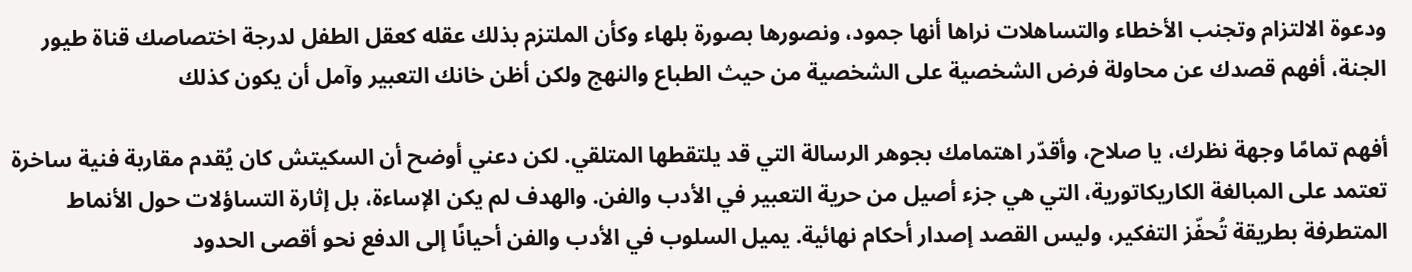ودعوة الالتزام وتجنب الأخطاء والتساهلات نراها أنها جمود، ونصورها بصورة بلهاء وكأن الملتزم بذلك عقله كعقل الطفل لدرجة اختصاصك قناة طيور الجنة، أفهم قصدك عن محاولة فرض الشخصية على الشخصية من حيث الطباع والنهج ولكن أظن خانك التعبير وآمل أن يكون كذلك

أفهم تمامًا وجهة نظرك، يا صلاح، وأقدّر اهتمامك بجوهر الرسالة التي قد يلتقطها المتلقي. لكن دعني أوضح أن السكيتش كان يُقدم مقاربة فنية ساخرة تعتمد على المبالغة الكاريكاتورية، التي هي جزء أصيل من حرية التعبير في الأدب والفن. والهدف لم يكن الإساءة، بل إثارة التساؤلات حول الأنماط المتطرفة بطريقة تُحفّز التفكير، وليس القصد إصدار أحكام نهائية. يميل السلوب في الأدب والفن أحيانًا إلى الدفع نحو أقصى الحدود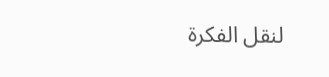لنقل الفكرة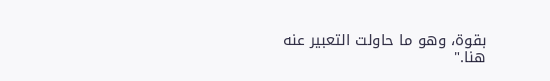بقوة، وهو ما حاولت التعبير عنه هنا."